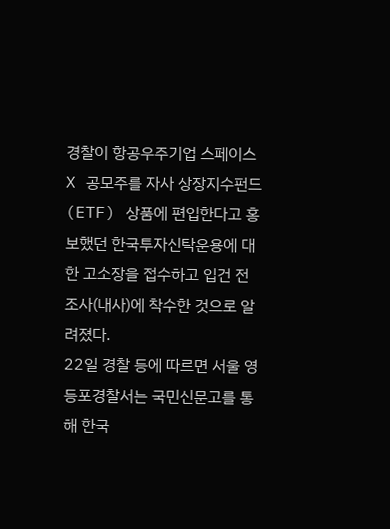경찰이 항공우주기업 스페이스X 공모주를 자사 상장지수펀드(ETF) 상품에 편입한다고 홍보했던 한국투자신탁운용에 대한 고소장을 접수하고 입건 전 조사(내사)에 착수한 것으로 알려졌다.
22일 경찰 등에 따르면 서울 영등포경찰서는 국민신문고를 통해 한국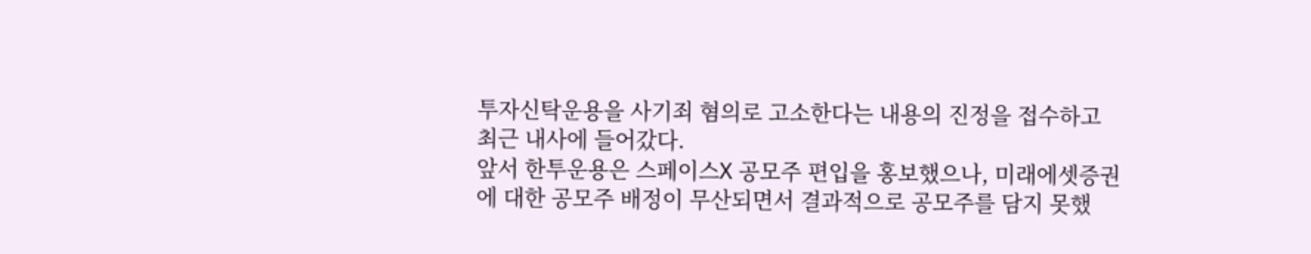투자신탁운용을 사기죄 혐의로 고소한다는 내용의 진정을 접수하고 최근 내사에 들어갔다.
앞서 한투운용은 스페이스X 공모주 편입을 홍보했으나, 미래에셋증권에 대한 공모주 배정이 무산되면서 결과적으로 공모주를 담지 못했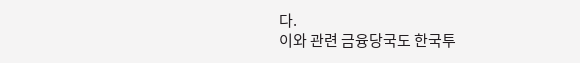다.
이와 관련 금융당국도 한국투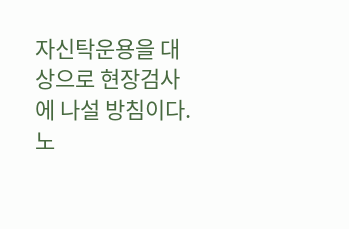자신탁운용을 대상으로 현장검사에 나설 방침이다.
노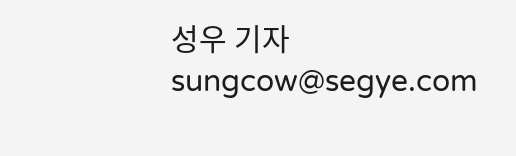성우 기자 sungcow@segye.com